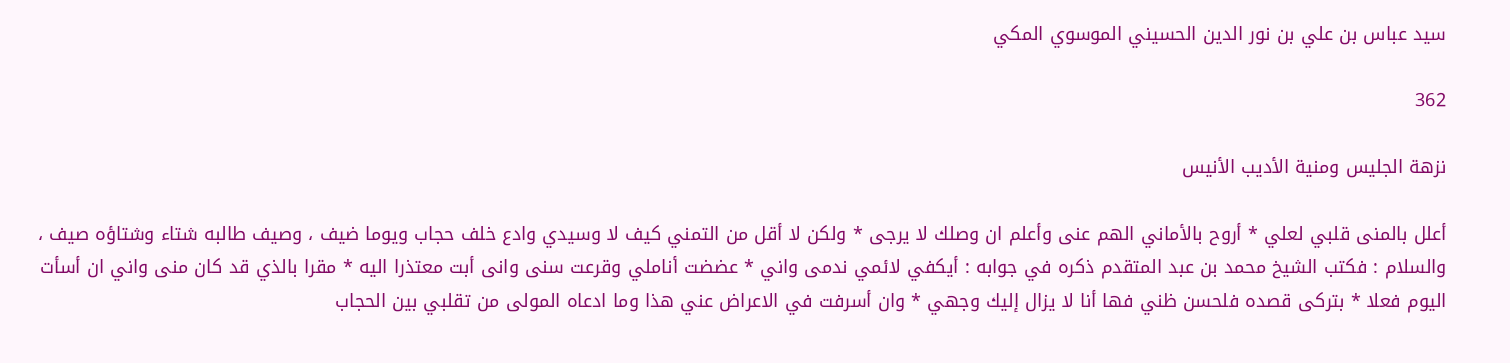سيد عباس بن علي بن نور الدين الحسيني الموسوي المكي

362

نزهة الجليس ومنية الأديب الأنيس

أعلل بالمنى قلبي لعلي * أروح بالأماني الهم عنى وأعلم ان وصلك لا يرجى * ولكن لا أقل من التمني كيف لا وسيدي وادع خلف حجاب ويوما ضيف ، وصيف طالبه شتاء وشتاؤه صيف ، والسلام : فكتب الشيخ محمد بن عبد المتقدم ذكره في جوابه : أيكفي لائمي ندمى واني * عضضت أناملي وقرعت سنى وانى أبت معتذرا اليه * مقرا بالذي قد كان منى واني ان أسأت اليوم فعلا * بتركى قصده فلحسن ظني فها أنا لا يزال إليك وجهي * وان أسرفت في الاعراض عني هذا وما ادعاه المولى من تقلبي بين الحجاب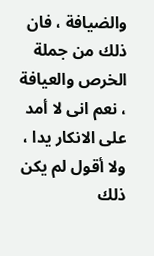والضيافة ، فان ذلك من جملة الخرص والعيافة ، نعم انى لا أمد على الانكار يدا ، ولا أقول لم يكن ذلك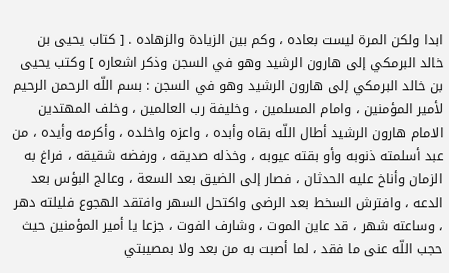ابدا ولكن المرة ليست بعاده ، وكم بين الزيادة والزهاده . [ كتاب يحيى بن خالد البرمكي إلى هارون الرشيد وهو في السجن وذكر اشعاره ] وكتب يحيى بن خالد البرمكي إلى هارون الرشيد وهو في السجن : بسم اللّه الرحمن الرحيم لأمير المؤمنين ، وامام المسلمين ، وخليفة رب العالمين ، وخلف المهتدين الامام هارون الرشيد أطال اللّه بقاه وأبده ، واعزه واخلده ، وأكرمه وأيده ، من عبد أسلمته ذنوبه وأو بقته عيوبه ، وخذله صديقه ، ورفضه شقيقه ، فراغ به الزمان وأناخ عليه الحدثان ، فصار إلى الضيق بعد السعة ، وعالج البؤس بعد الدعه ، وافترش السخط بعد الرضى واكتحل السهر وافتقد الهجوع فليلته دهر ، وساعته شهر ، قد عاين الموت ، وشارف الفوت ، جزعا يا أمير المؤمنين حيث حجب اللّه عنى ما فقد ، لما أصبت به من بعد ولا بمصيبتي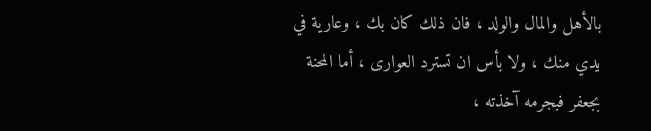بالأهل والمال والولد ، فان ذلك كان بك ، وعارية في يدي منك ، ولا بأس ان تسترد العوارى ، أما المحنة بجعفر فبجرمه آخذته ،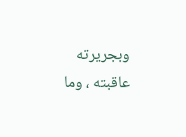وبجريرته عاقبته ، وما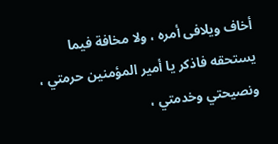أخاف ويلافى أمره ، ولا مخافة فيما يستحقه فاذكر يا أمير المؤمنين حرمتي ، ونصيحتي وخدمتي ،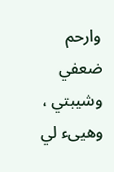وارحم ضعفي وشيبتي ، وهيىء لي